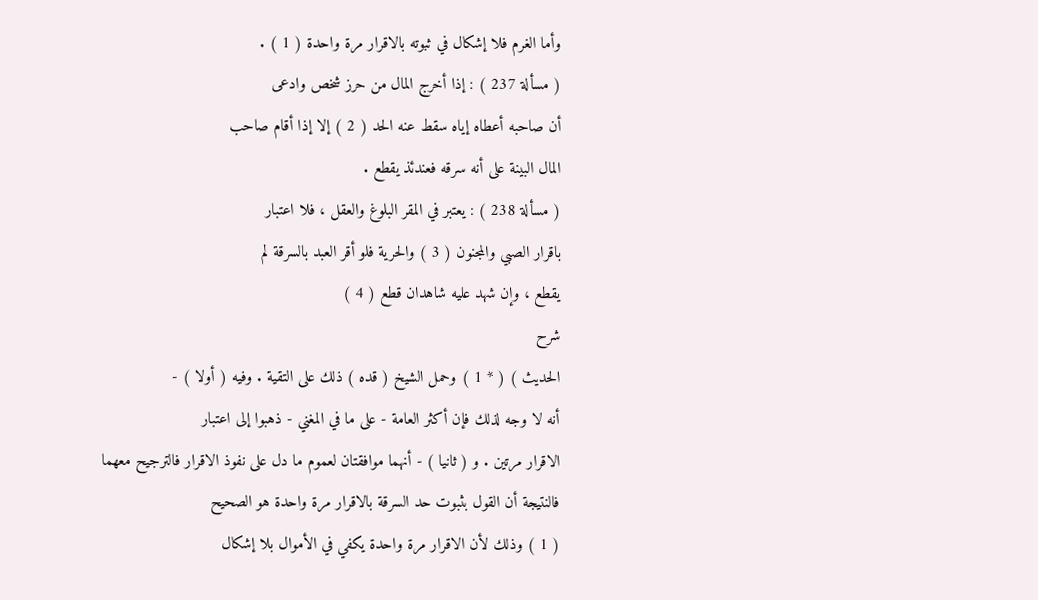وأما الغرم فلا إشكال في ثبوته بالاقرار مرة واحدة ( 1 ) .
( مسألة 237 ) : إذا أخرج المال من حرز شخص وادعى
أن صاحبه أعطاه إياه سقط عنه الحد ( 2 ) إلا إذا أقام صاحب
المال البينة على أنه سرقه فعندئذ يقطع .
( مسألة 238 ) : يعتبر في المقر البلوغ والعقل ، فلا اعتبار
باقرار الصبي والمجنون ( 3 ) والحرية فلو أقر العبد بالسرقة لم
يقطع ، وإن شهد عليه شاهدان قطع ( 4 )
شرح
الحديث ) ( * 1 ) وحمل الشيخ ( قده ) ذلك على التقية . وفيه ( أولا ) -
أنه لا وجه لذلك فإن أكثر العامة - على ما في المغني - ذهبوا إلى اعتبار
الاقرار مرتين . و ( ثانيا ) - أنهما موافقتان لعموم ما دل على نفوذ الاقرار فالترجيح معهما
فالنتيجة أن القول بثبوت حد السرقة بالاقرار مرة واحدة هو الصحيح
( 1 ) وذلك لأن الاقرار مرة واحدة يكفي في الأموال بلا إشكال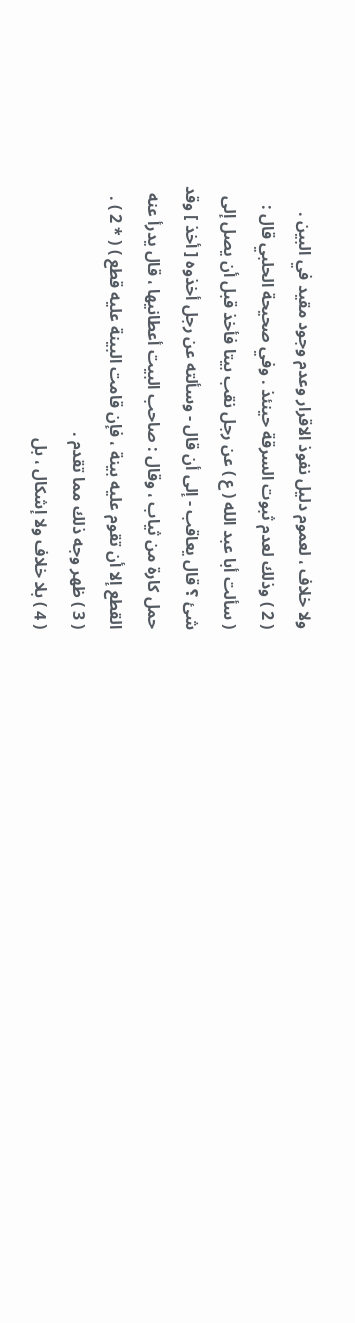ولا خلاف ، لعموم دليل نفوذ الاقرار وعدم وجود مقيد في البين .
( 2 ) وذلك لعدم ثبوت السرقة حينئذ . وفي صحيحة الحلبي قال :
( سألت أبا عبد الله ( ع ) عن رجل نقب بيتا فأخذ قبل أن يصل إلى
شئ ؟ قال يعاقب - إلى أن قال - وسألته عن رجل أخذوه [ أخذ ] وقد
حمل كارة من ثياب ، وقال : صاحب البيت أعطانيها ، قال يدرأ عنه
القطع إلا أن تقوم عليه بينة ، فإن قامت البينة عليه قطع ) ( * 2 ) .
( 3 ) ظهر وجه ذلك مما تقدم .
( 4 ) بلا خلاف ولا إشكال ، بل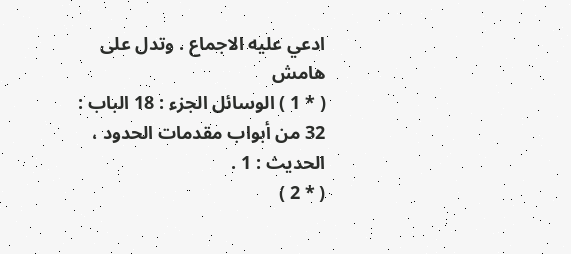ادعي عليه الاجماع . وتدل على
هامش
( * 1 ) الوسائل الجزء : 18 الباب : 32 من أبواب مقدمات الحدود ، الحديث : 1 .
( * 2 )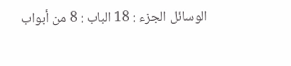الوسائل الجزء : 18 الباب : 8 من أبواب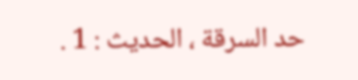حد السرقة ، الحديث : 1 .